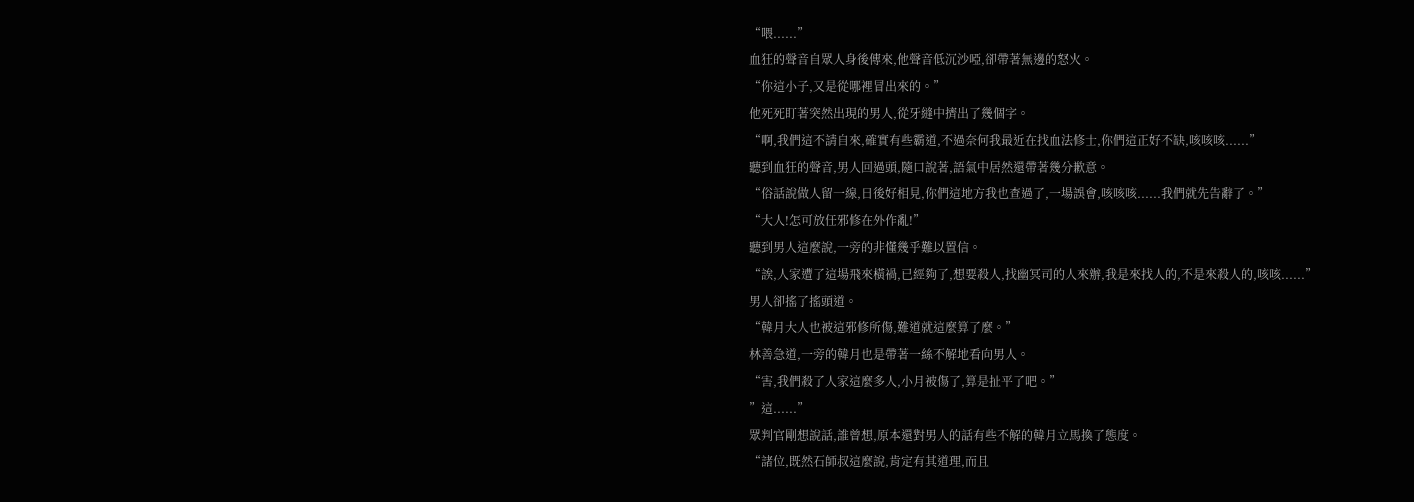“喂......”
血狂的聲音自眾人身後傳來,他聲音低沉沙啞,卻帶著無邊的怒火。
“你這小子,又是從哪裡冒出來的。”
他死死盯著突然出現的男人,從牙縫中擠出了幾個字。
“啊,我們這不請自來,確實有些霸道,不過奈何我最近在找血法修士,你們這正好不缺,咳咳咳......”
聽到血狂的聲音,男人回過頭,隨口說著,語氣中居然還帶著幾分歉意。
“俗話說做人留一線,日後好相見,你們這地方我也查過了,一場誤會,咳咳咳......我們就先告辭了。”
“大人!怎可放任邪修在外作亂!”
聽到男人這麼說,一旁的非懂幾乎難以置信。
“誒,人家遭了這場飛來橫禍,已經夠了,想要殺人,找幽冥司的人來辦,我是來找人的,不是來殺人的,咳咳......”
男人卻搖了搖頭道。
“韓月大人也被這邪修所傷,難道就這麼算了麼。”
林善急道,一旁的韓月也是帶著一絲不解地看向男人。
“害,我們殺了人家這麼多人,小月被傷了,算是扯平了吧。”
”這......”
眾判官剛想說話,誰曾想,原本還對男人的話有些不解的韓月立馬換了態度。
“諸位,既然石師叔這麼說,肯定有其道理,而且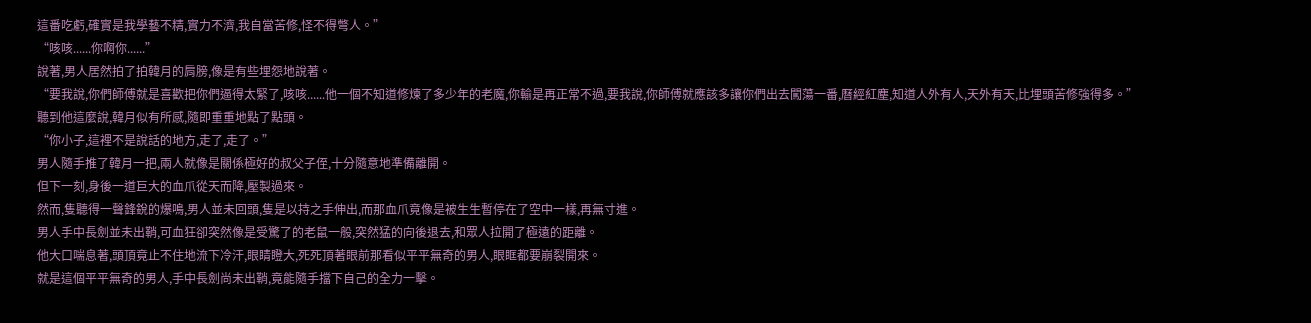這番吃虧,確實是我學藝不精,實力不濟,我自當苦修,怪不得彆人。”
“咳咳......你啊你......”
說著,男人居然拍了拍韓月的肩膀,像是有些埋怨地說著。
“要我說,你們師傅就是喜歡把你們逼得太緊了,咳咳......他一個不知道修煉了多少年的老魔,你輸是再正常不過,要我說,你師傅就應該多讓你們出去闖蕩一番,曆經紅塵,知道人外有人,天外有天,比埋頭苦修強得多。”
聽到他這麼說,韓月似有所感,隨即重重地點了點頭。
“你小子,這裡不是說話的地方,走了,走了。”
男人隨手推了韓月一把,兩人就像是關係極好的叔父子侄,十分隨意地準備離開。
但下一刻,身後一道巨大的血爪從天而降,壓製過來。
然而,隻聽得一聲鋒銳的爆鳴,男人並未回頭,隻是以持之手伸出,而那血爪竟像是被生生暫停在了空中一樣,再無寸進。
男人手中長劍並未出鞘,可血狂卻突然像是受驚了的老鼠一般,突然猛的向後退去,和眾人拉開了極遠的距離。
他大口喘息著,頭頂竟止不住地流下冷汗,眼睛瞪大,死死頂著眼前那看似平平無奇的男人,眼眶都要崩裂開來。
就是這個平平無奇的男人,手中長劍尚未出鞘,竟能隨手擋下自己的全力一擊。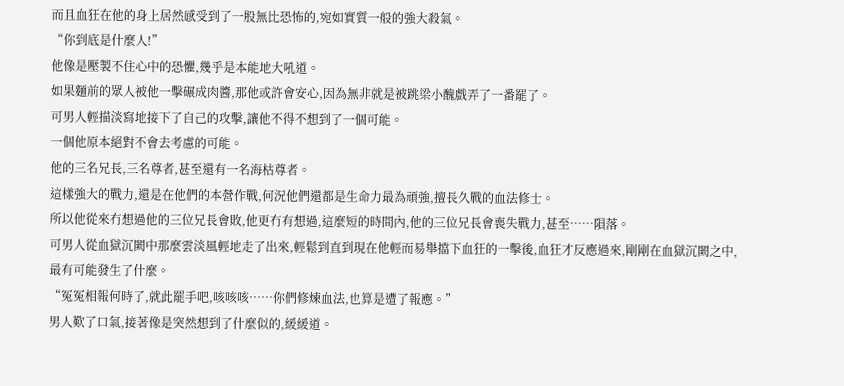而且血狂在他的身上居然感受到了一股無比恐怖的,宛如實質一般的強大殺氣。
“你到底是什麼人!”
他像是壓製不住心中的恐懼,幾乎是本能地大吼道。
如果麵前的眾人被他一擊碾成肉醬,那他或許會安心,因為無非就是被跳梁小醜戲弄了一番罷了。
可男人輕描淡寫地接下了自己的攻擊,讓他不得不想到了一個可能。
一個他原本絕對不會去考慮的可能。
他的三名兄長,三名尊者,甚至還有一名海枯尊者。
這樣強大的戰力,還是在他們的本營作戰,何況他們還都是生命力最為頑強,擅長久戰的血法修士。
所以他從來冇想過他的三位兄長會敗,他更冇有想過,這麼短的時間內,他的三位兄長會喪失戰力,甚至……隕落。
可男人從血獄沉闕中那麼雲淡風輕地走了出來,輕鬆到直到現在他輕而易舉擋下血狂的一擊後,血狂才反應過來,剛剛在血獄沉闕之中,最有可能發生了什麼。
“冤冤相報何時了,就此罷手吧,咳咳咳……你們修煉血法,也算是遭了報應。”
男人歎了口氣,接著像是突然想到了什麼似的,緩緩道。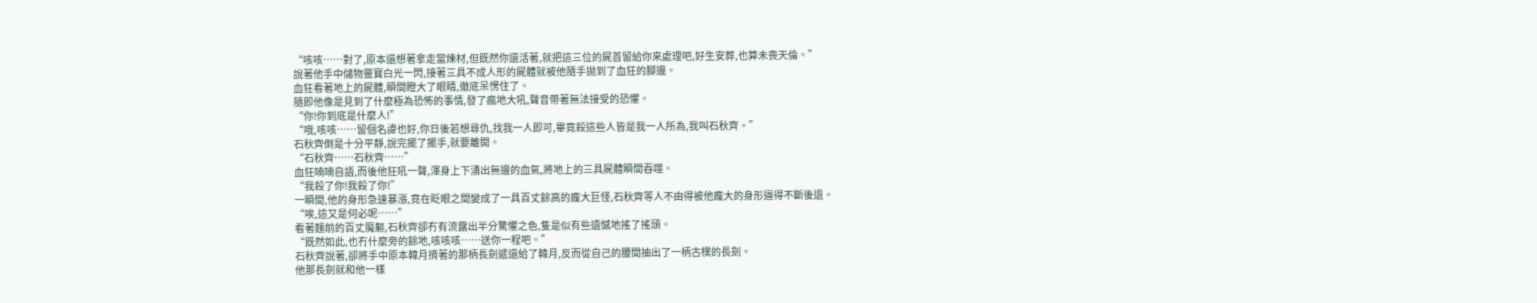“咳咳……對了,原本還想著拿走當煉材,但既然你還活著,就把這三位的屍首留給你來處理吧,好生安葬,也算未喪天倫。”
說著他手中儲物靈寶白光一閃,接著三具不成人形的屍體就被他隨手拋到了血狂的腳邊。
血狂看著地上的屍體,瞬間瞪大了眼睛,徹底呆愣住了。
隨即他像是見到了什麼極為恐怖的事情,發了瘋地大吼,聲音帶著無法接受的恐懼。
“你!你到底是什麼人!”
“哦,咳咳……留個名諱也好,你日後若想尋仇,找我一人即可,畢竟殺這些人皆是我一人所為,我叫石秋齊。”
石秋齊倒是十分平靜,說完擺了擺手,就要離開。
“石秋齊……石秋齊……”
血狂喃喃自語,而後他狂吼一聲,渾身上下湧出無邊的血氣,將地上的三具屍體瞬間吞噬。
“我殺了你!我殺了你!”
一瞬間,他的身形急速暴漲,竟在眨眼之間變成了一具百丈餘高的龐大巨怪,石秋齊等人不由得被他龐大的身形逼得不斷後退。
“唉,這又是何必呢……”
看著麵前的百丈魔軀,石秋齊卻冇有流露出半分驚懼之色,隻是似有些遺憾地搖了搖頭。
“既然如此,也冇什麼旁的餘地,咳咳咳……送你一程吧。”
石秋齊說著,卻將手中原本韓月揹著的那柄長劍遞還給了韓月,反而從自己的腰間抽出了一柄古樸的長劍。
他那長劍就和他一樣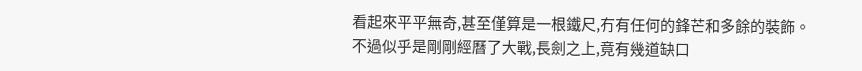看起來平平無奇,甚至僅算是一根鐵尺,冇有任何的鋒芒和多餘的裝飾。
不過似乎是剛剛經曆了大戰,長劍之上,竟有幾道缺口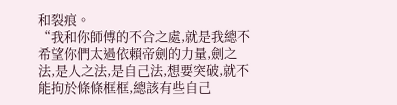和裂痕。
“我和你師傅的不合之處,就是我總不希望你們太過依賴帝劍的力量,劍之法,是人之法,是自己法,想要突破,就不能拘於條條框框,總該有些自己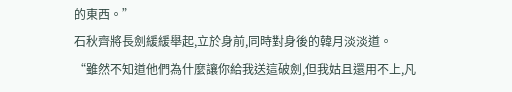的東西。”
石秋齊將長劍緩緩舉起,立於身前,同時對身後的韓月淡淡道。
“雖然不知道他們為什麼讓你給我送這破劍,但我姑且還用不上,凡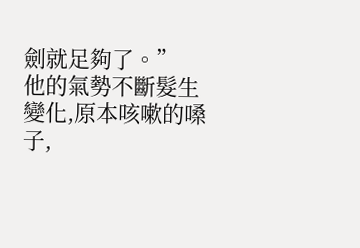劍就足夠了。”
他的氣勢不斷髮生變化,原本咳嗽的嗓子,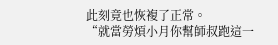此刻竟也恢複了正常。
“就當勞煩小月你幫師叔跑這一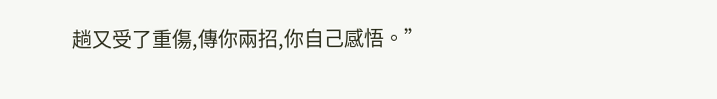趟又受了重傷,傳你兩招,你自己感悟。”